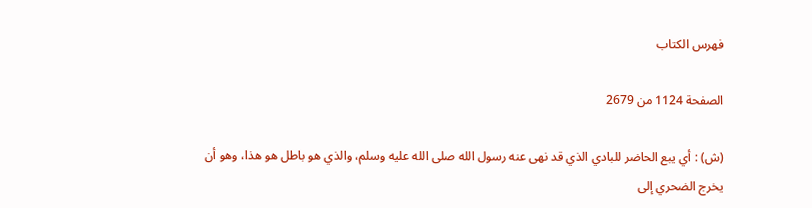فهرس الكتاب

الصفحة 1124 من 2679

(ش) : أي يبع الحاضر للبادي الذي قد نهى عنه رسول الله صلى الله عليه وسلم، والذي هو باطل هو هذا، وهو أن يخرج الضحري إلى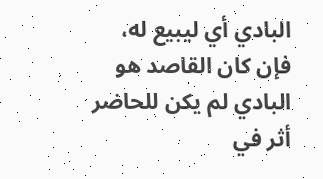البادي أي ليبيع له، فإن كان القاصد هو البادي لم يكن للحاضر أثر في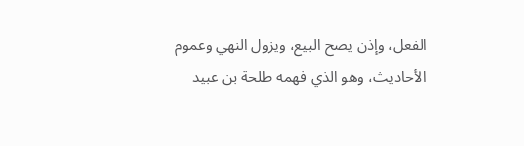الفعل، وإذن يصح البيع، ويزول النهي وعموم الأحاديث، وهو الذي فهمه طلحة بن عبيد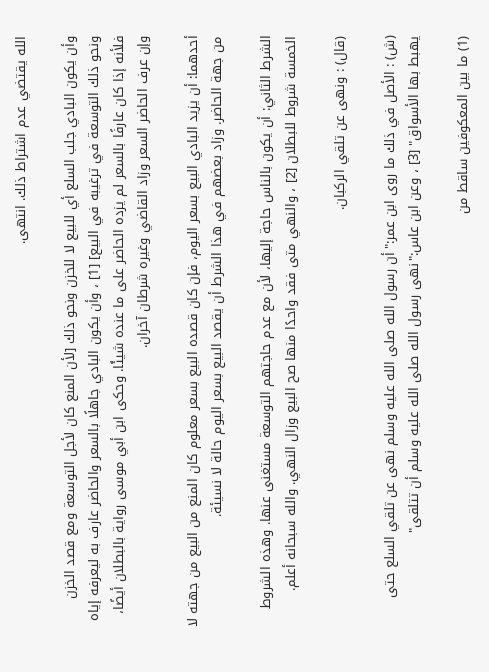الله يقتضي عدم اشتراط ذلك. انتهى.

وأن يكون البادي جلب السلع أي للبيع لا للخزن ونحو ذلك [لأن المنع كان لأجل التوسعة ومع قصد الخزن ونحو ذلك التوسعة في ترغيبه في البيع] [1] ، وأن يكون البادي جاهلًا بالسعر والحاضر عارف به ليعرفه إياه فلأنه إذا كان عارفًا بالسعر لم يزده الحاضر على ما عنده شيئًا. وحكى ابن أبي موسى رواية بالبطلان أيضًا، وإن عرف الحاضر السعر وزاد القاضي وغيره شرطان آخران.

أحدهما: أن يزيد البادي البيع بسعر اليوم، فإن كان قصده البيع بسعر معلوم كان المنع من البيع من جهته لا من جهة الحاضر. وزاد بعضهم في هذا الشرط أن يقصد البيع بسعر اليوم حالة لا نسيئة.

الشرط الثاني: أن يكون بالناس حاجة إليها، لأن مع عدم حاجتهم التوسعة مستغنى عنها. وهذه الشروط الخمسة شروط للبطلان [2] ، والنهي متى فقد واحدًا منها صح البيع وزال النهي. والله سبحانه أعلم.

(قال) : ونهى عن تلقي الركبان.

(ش) : الأصل في ذلك ما روى ابن عمر:"أن رسول الله صلى الله عليه وسلم نهى عن تلقي السلع حتى يهبط بها الأسواق" [3] ، وعن ابن عاس:"نهى رسول الله صلى الله عليه وسلم أن تتلقى"

(1) ما بين المعكوفين ساقط من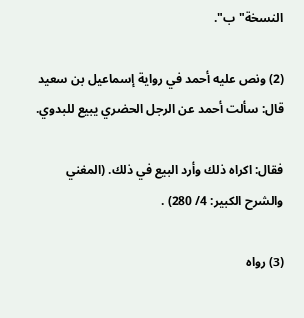النسخة"ب".

(2) ونص عليه أحمد في رواية إسماعيل بن سعيد قال: سألت أحمد عن الرجل الحضري يبيع للبدوي.

فقال: اكراه ذلك وأرد البيع في ذلك. (المغني والشرح الكبير: 4/ 280) .

(3) رواه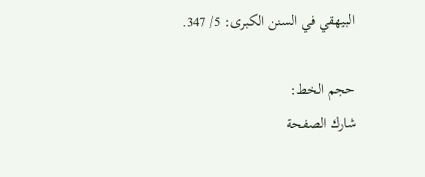البيهقي في السنن الكبرى: 5/ 347.

حجم الخط:
شارك الصفحة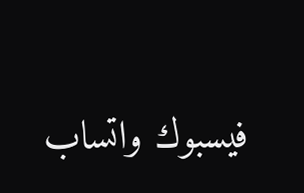فيسبوك واتساب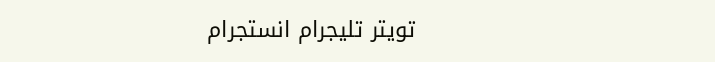تويتر تليجرام انستجرام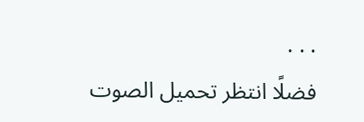. . .
فضلًا انتظر تحميل الصوت